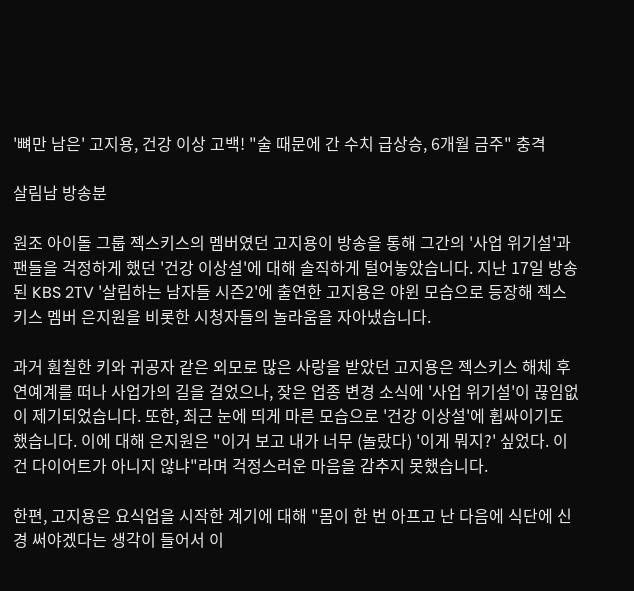'뼈만 남은' 고지용, 건강 이상 고백! "술 때문에 간 수치 급상승, 6개월 금주" 충격

살림남 방송분

원조 아이돌 그룹 젝스키스의 멤버였던 고지용이 방송을 통해 그간의 '사업 위기설'과 팬들을 걱정하게 했던 '건강 이상설'에 대해 솔직하게 털어놓았습니다. 지난 17일 방송된 KBS 2TV '살림하는 남자들 시즌2'에 출연한 고지용은 야윈 모습으로 등장해 젝스키스 멤버 은지원을 비롯한 시청자들의 놀라움을 자아냈습니다.

과거 훤칠한 키와 귀공자 같은 외모로 많은 사랑을 받았던 고지용은 젝스키스 해체 후 연예계를 떠나 사업가의 길을 걸었으나, 잦은 업종 변경 소식에 '사업 위기설'이 끊임없이 제기되었습니다. 또한, 최근 눈에 띄게 마른 모습으로 '건강 이상설'에 휩싸이기도 했습니다. 이에 대해 은지원은 "이거 보고 내가 너무 (놀랐다) '이게 뭐지?' 싶었다. 이건 다이어트가 아니지 않냐"라며 걱정스러운 마음을 감추지 못했습니다.

한편, 고지용은 요식업을 시작한 계기에 대해 "몸이 한 번 아프고 난 다음에 식단에 신경 써야겠다는 생각이 들어서 이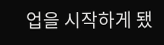업을 시작하게 됐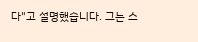다"고 설명했습니다. 그는 스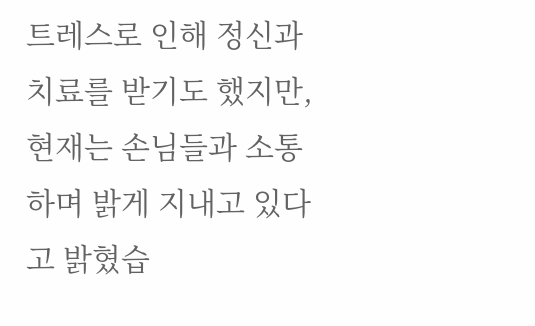트레스로 인해 정신과 치료를 받기도 했지만, 현재는 손님들과 소통하며 밝게 지내고 있다고 밝혔습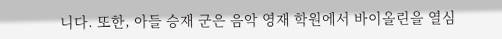니다. 또한, 아들 승재 군은 음악 영재 학원에서 바이올린을 열심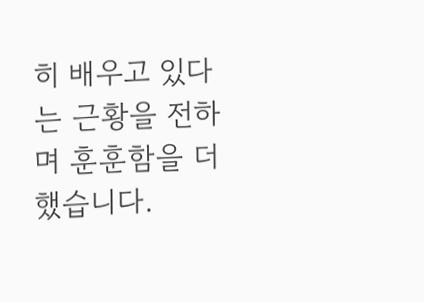히 배우고 있다는 근황을 전하며 훈훈함을 더했습니다.